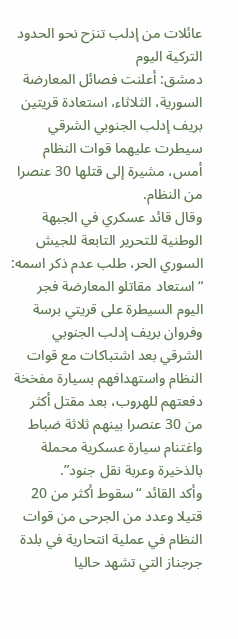عائلات من إدلب تنزح نحو الحدود التركية اليوم
دمشق: أعلنت فصائل المعارضة السورية، الثلاثاء، استعادة قريتين بريف إدلب الجنوبي الشرقي سيطرت عليهما قوات النظام أمس، مشيرة إلى قتلها 30 عنصرا من النظام.
وقال قائد عسكري في الجبهة الوطنية للتحرير التابعة للجيش السوري الحر، طلب عدم ذكر اسمه: “استعاد مقاتلو المعارضة فجر اليوم السيطرة على قريتي برسة وفروان بريف إدلب الجنوبي الشرقي بعد اشتباكات مع قوات النظام واستهدافهم بسيارة مفخخة دفعتهم للهروب، بعد مقتل أكثر من 30 عنصرا بينهم ثلاثة ضباط واغتنام سيارة عسكرية محملة بالذخيرة وعربة نقل جنود”.
وأكد القائد “سقوط أكثر من 20 قتيلا وعدد من الجرحى من قوات النظام في عملية انتحارية في بلدة جرجناز التي تشهد حاليا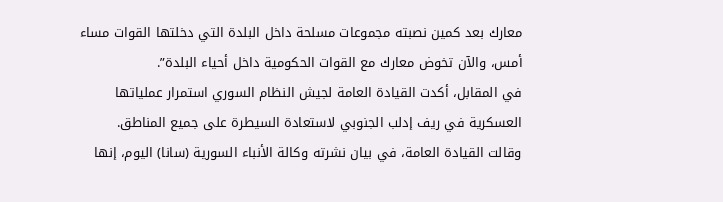معارك بعد كمين نصبته مجموعات مسلحة داخل البلدة التي دخلتها القوات مساء أمس، والآن تخوض معارك مع القوات الحكومية داخل أحياء البلدة”.
في المقابل، أكدت القيادة العامة لجيش النظام السوري استمرار عملياتها العسكرية في ريف إدلب الجنوبي لاستعادة السيطرة على جميع المناطق.
وقالت القيادة العامة، في بيان نشرته وكالة الأنباء السورية (سانا) اليوم، إنها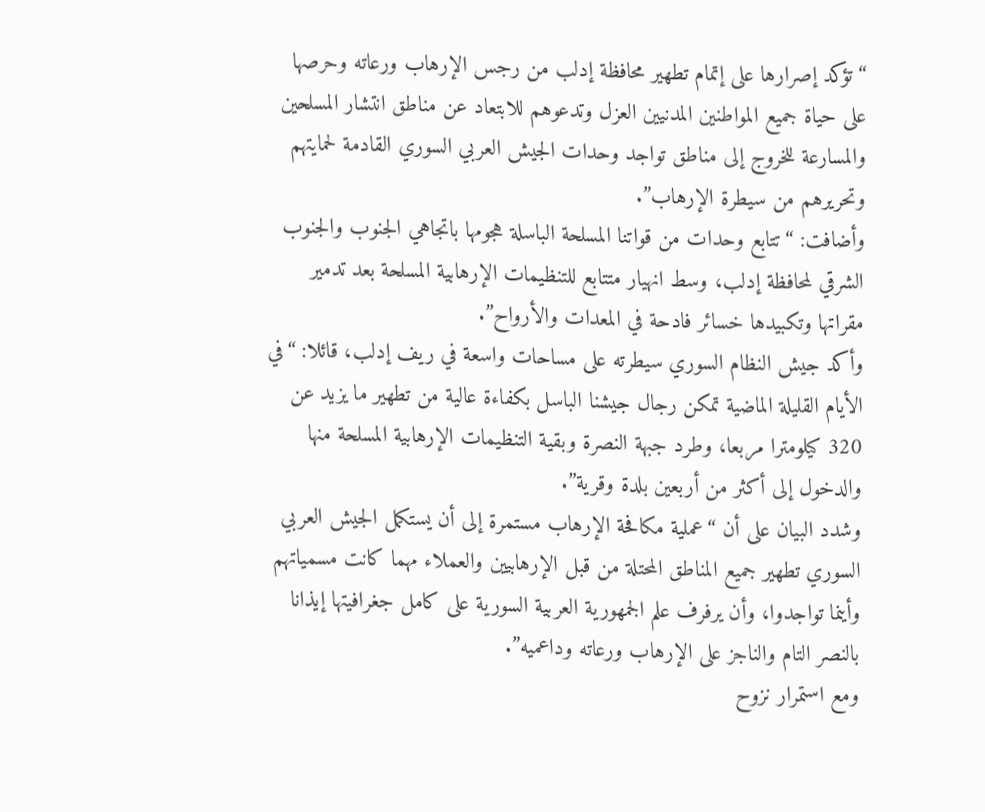“تؤكد إصرارها على إتمام تطهير محافظة إدلب من رجس الإرهاب ورعاته وحرصها على حياة جميع المواطنين المدنيين العزل وتدعوهم للابتعاد عن مناطق انتشار المسلحين والمسارعة للخروج إلى مناطق تواجد وحدات الجيش العربي السوري القادمة لحمايتهم وتحريرهم من سيطرة الإرهاب”.
وأضافت: “تتابع وحدات من قواتنا المسلحة الباسلة هجومها باتجاهي الجنوب والجنوب الشرقي لمحافظة إدلب، وسط انهيار متتابع للتنظيمات الإرهابية المسلحة بعد تدمير مقراتها وتكبيدها خسائر فادحة في المعدات والأرواح”.
وأكد جيش النظام السوري سيطرته على مساحات واسعة في ريف إدلب، قائلا: “في الأيام القليلة الماضية تمكن رجال جيشنا الباسل بكفاءة عالية من تطهير ما يزيد عن 320 كيلومترا مربعا، وطرد جبهة النصرة وبقية التنظيمات الإرهابية المسلحة منها والدخول إلى أكثر من أربعين بلدة وقرية”.
وشدد البيان على أن “عملية مكافحة الإرهاب مستمرة إلى أن يستكمل الجيش العربي السوري تطهير جميع المناطق المحتلة من قبل الإرهابيين والعملاء مهما كانت مسمياتهم وأينما تواجدوا، وأن يرفرف علم الجمهورية العربية السورية على كامل جغرافيتها إيذانا بالنصر التام والناجز على الإرهاب ورعاته وداعميه”.
ومع استمرار نزوح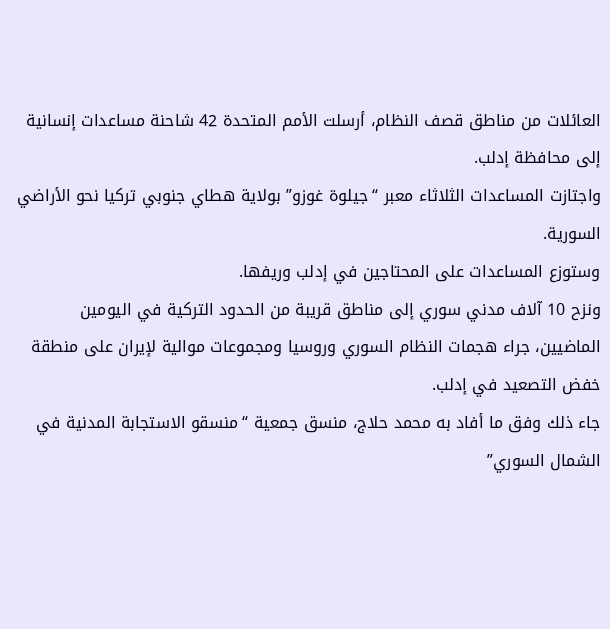العائلات من مناطق قصف النظام، أرسلت الأمم المتحدة 42 شاحنة مساعدات إنسانية إلى محافظة إدلب.
واجتازت المساعدات الثلاثاء معبر “جيلوة غوزو” بولاية هطاي جنوبي تركيا نحو الأراضي السورية.
وستوزع المساعدات على المحتاجين في إدلب وريفها.
ونزح 10 آلاف مدني سوري إلى مناطق قريبة من الحدود التركية في اليومين الماضيين، جراء هجمات النظام السوري وروسيا ومجموعات موالية لإيران على منطقة خفض التصعيد في إدلب.
جاء ذلك وفق ما أفاد به محمد حلاج، منسق جمعية “منسقو الاستجابة المدنية في الشمال السوري”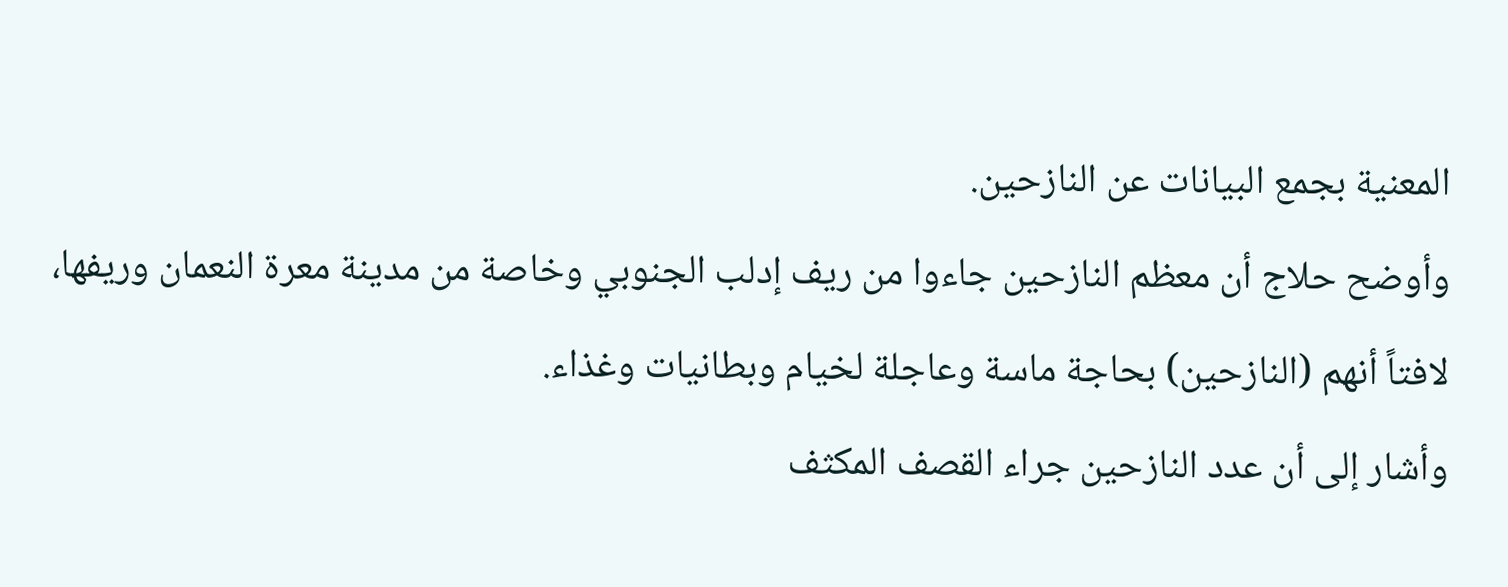المعنية بجمع البيانات عن النازحين.
وأوضح حلاج أن معظم النازحين جاءوا من ريف إدلب الجنوبي وخاصة من مدينة معرة النعمان وريفها، لافتاً أنهم (النازحين) بحاجة ماسة وعاجلة لخيام وبطانيات وغذاء.
وأشار إلى أن عدد النازحين جراء القصف المكثف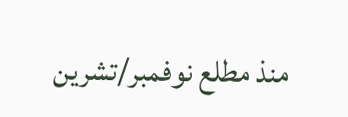منذ مطلع نوفمبر/تشرين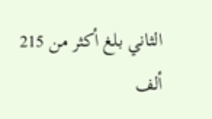الثاني بلغ أكثر من 215 ألف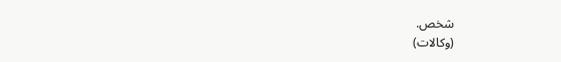شخص.
(وكالات)